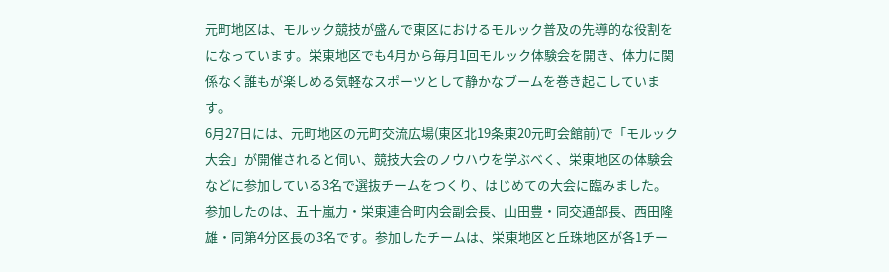元町地区は、モルック競技が盛んで東区におけるモルック普及の先導的な役割をになっています。栄東地区でも4月から毎月1回モルック体験会を開き、体力に関係なく誰もが楽しめる気軽なスポーツとして静かなブームを巻き起こしています。
6月27日には、元町地区の元町交流広場(東区北19条東20元町会館前)で「モルック大会」が開催されると伺い、競技大会のノウハウを学ぶべく、栄東地区の体験会などに参加している3名で選抜チームをつくり、はじめての大会に臨みました。
参加したのは、五十嵐力・栄東連合町内会副会長、山田豊・同交通部長、西田隆雄・同第4分区長の3名です。参加したチームは、栄東地区と丘珠地区が各1チー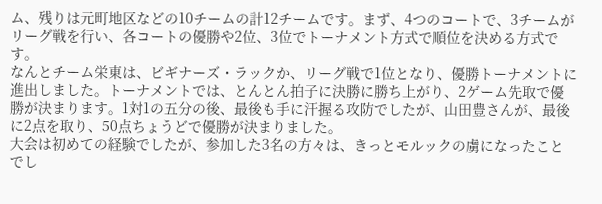ム、残りは元町地区などの10チームの計12チームです。まず、4つのコートで、3チームがリーグ戦を行い、各コートの優勝や2位、3位でトーナメント方式で順位を決める方式です。
なんとチーム栄東は、ビギナーズ・ラックか、リーグ戦で1位となり、優勝トーナメントに進出しました。トーナメントでは、とんとん拍子に決勝に勝ち上がり、2ゲーム先取で優勝が決まります。1対1の五分の後、最後も手に汗握る攻防でしたが、山田豊さんが、最後に2点を取り、50点ちょうどで優勝が決まりました。
大会は初めての経験でしたが、参加した3名の方々は、きっとモルックの虜になったことでし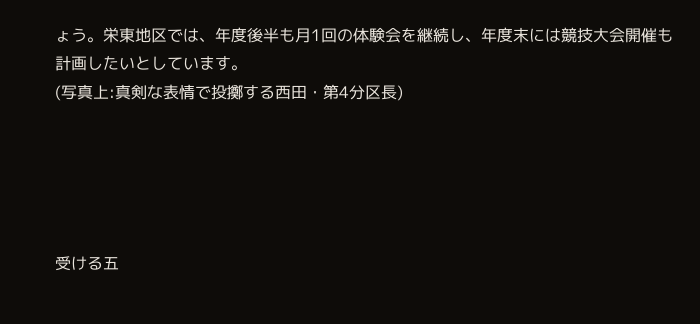ょう。栄東地区では、年度後半も月1回の体験会を継続し、年度末には競技大会開催も計画したいとしています。
(写真上:真剣な表情で投擲する西田・第4分区長)





受ける五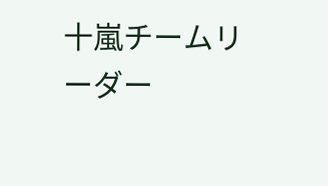十嵐チームリーダー